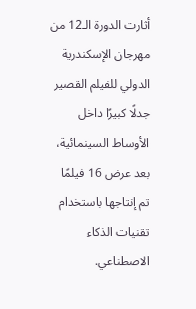أثارت الدورة الـ12 من مهرجان الإسكندرية الدولي للفيلم القصير جدلًا كبيرًا داخل الأوساط السينمائية، بعد عرض 16 فيلمًا تم إنتاجها باستخدام تقنيات الذكاء الاصطناعي.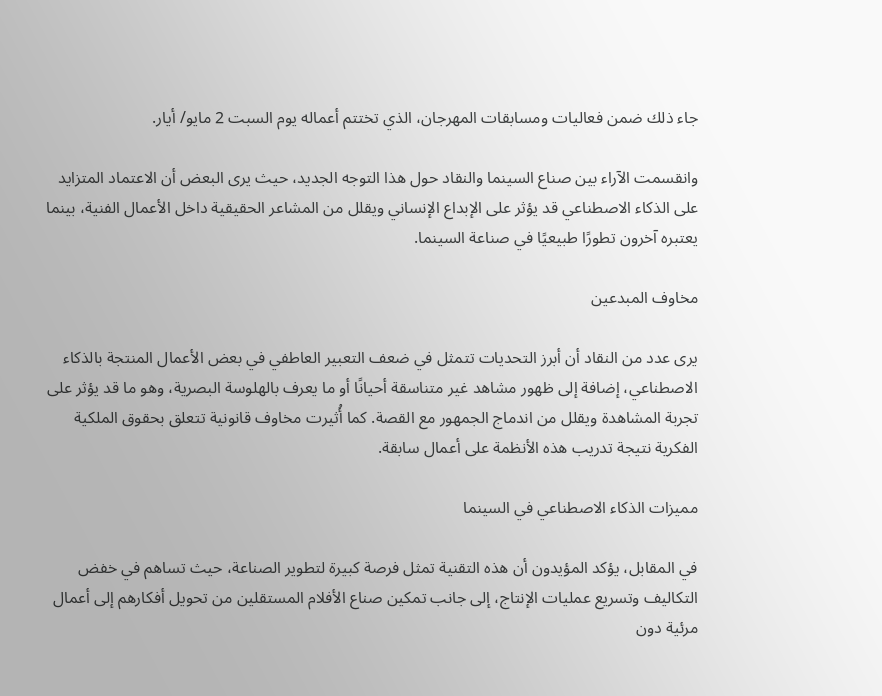جاء ذلك ضمن فعاليات ومسابقات المهرجان، الذي تختتم أعماله يوم السبت 2 مايو/ أيار.

وانقسمت الآراء بين صناع السينما والنقاد حول هذا التوجه الجديد، حيث يرى البعض أن الاعتماد المتزايد على الذكاء الاصطناعي قد يؤثر على الإبداع الإنساني ويقلل من المشاعر الحقيقية داخل الأعمال الفنية، بينما يعتبره آخرون تطورًا طبيعيًا في صناعة السينما.

مخاوف المبدعين

يرى عدد من النقاد أن أبرز التحديات تتمثل في ضعف التعبير العاطفي في بعض الأعمال المنتجة بالذكاء الاصطناعي، إضافة إلى ظهور مشاهد غير متناسقة أحيانًا أو ما يعرف بالهلوسة البصرية، وهو ما قد يؤثر على تجربة المشاهدة ويقلل من اندماج الجمهور مع القصة. كما أُثيرت مخاوف قانونية تتعلق بحقوق الملكية الفكرية نتيجة تدريب هذه الأنظمة على أعمال سابقة.

مميزات الذكاء الاصطناعي في السينما

في المقابل، يؤكد المؤيدون أن هذه التقنية تمثل فرصة كبيرة لتطوير الصناعة، حيث تساهم في خفض التكاليف وتسريع عمليات الإنتاج، إلى جانب تمكين صناع الأفلام المستقلين من تحويل أفكارهم إلى أعمال مرئية دون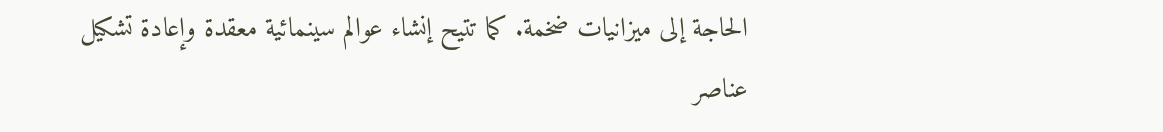الحاجة إلى ميزانيات ضخمة. كما تتيح إنشاء عوالم سينمائية معقدة وإعادة تشكيل عناصر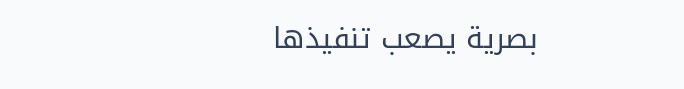بصرية يصعب تنفيذها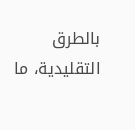بالطرق التقليدية، ما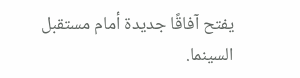يفتح آفاقًا جديدة أمام مستقبل السينما.